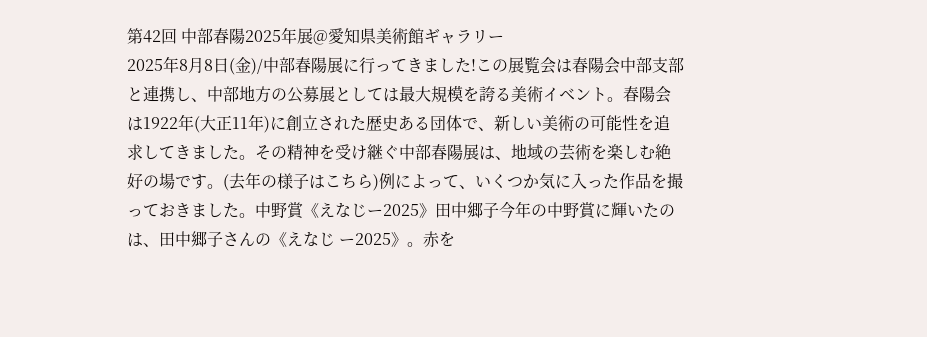第42回 中部春陽2025年展@愛知県美術館ギャラリー
2025年8月8日(金)/中部春陽展に行ってきました!この展覧会は春陽会中部支部と連携し、中部地方の公募展としては最大規模を誇る美術イベント。春陽会は1922年(大正11年)に創立された歴史ある団体で、新しい美術の可能性を追求してきました。その精神を受け継ぐ中部春陽展は、地域の芸術を楽しむ絶好の場です。(去年の様子はこちら)例によって、いくつか気に入った作品を撮っておきました。中野賞《えなじー2025》田中郷子今年の中野賞に輝いたのは、田中郷子さんの《えなじ ー2025》。赤を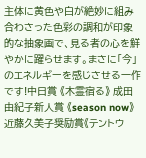主体に黄色や白が絶妙に組み合わさった色彩の調和が印象的な抽象画で、見る者の心を鮮やかに躍らせます。まさに「今」のエネルギーを感じさせる一作です!中日賞 《木霊宿る》 成田由紀子新人賞 《season now》 近藤久美子奨励賞《テントウ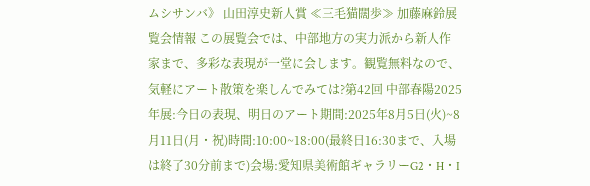ムシサンバ》 山田淳史新人賞 ≪三毛猫闊歩≫ 加藤麻鈴展覧会情報 この展覧会では、中部地方の実力派から新人作家まで、多彩な表現が一堂に会します。観覧無料なので、気軽にアート散策を楽しんでみては?第42回 中部春陽2025年展:今日の表現、明日のアート期間:2025年8月5日(火)~8月11日(月・祝)時間:10:00~18:00(最終日16:30まで、入場は終了30分前まで)会場:愛知県美術館ギャラリーG2・H・I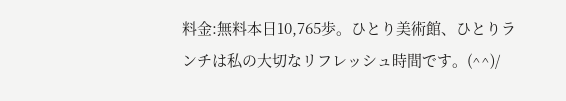料金:無料本日10,765歩。ひとり美術館、ひとりランチは私の大切なリフレッシュ時間です。(^^)/